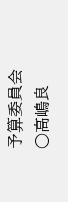予算委員会
○高嶋良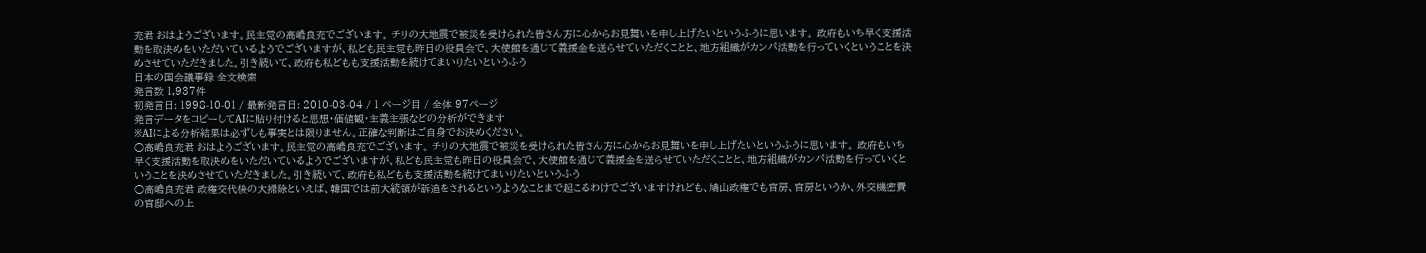充君 おはようございます。民主党の高嶋良充でございます。 チリの大地震で被災を受けられた皆さん方に心からお見舞いを申し上げたいというふうに思います。 政府もいち早く支援活動を取決めをいただいているようでございますが、私ども民主党も昨日の役員会で、大使館を通じて義援金を送らせていただくことと、地方組織がカンパ活動を行っていくということを決めさせていただきました。引き続いて、政府も私どもも支援活動を続けてまいりたいというふう
日本の国会議事録 全文検索
発言数 1,937件
初発言日: 1998-10-01 / 最新発言日: 2010-03-04 / 1 ページ目 / 全体 97ページ
発言データをコピーしてAIに貼り付けると思想・価値観・主義主張などの分析ができます
※AIによる分析結果は必ずしも事実とは限りません。正確な判断はご自身でお決めください。
○高嶋良充君 おはようございます。民主党の高嶋良充でございます。 チリの大地震で被災を受けられた皆さん方に心からお見舞いを申し上げたいというふうに思います。 政府もいち早く支援活動を取決めをいただいているようでございますが、私ども民主党も昨日の役員会で、大使館を通じて義援金を送らせていただくことと、地方組織がカンパ活動を行っていくということを決めさせていただきました。引き続いて、政府も私どもも支援活動を続けてまいりたいというふう
○高嶋良充君 政権交代後の大掃除といえば、韓国では前大統領が訴追をされるというようなことまで起こるわけでございますけれども、鳩山政権でも官房、官房というか、外交機密費の官邸への上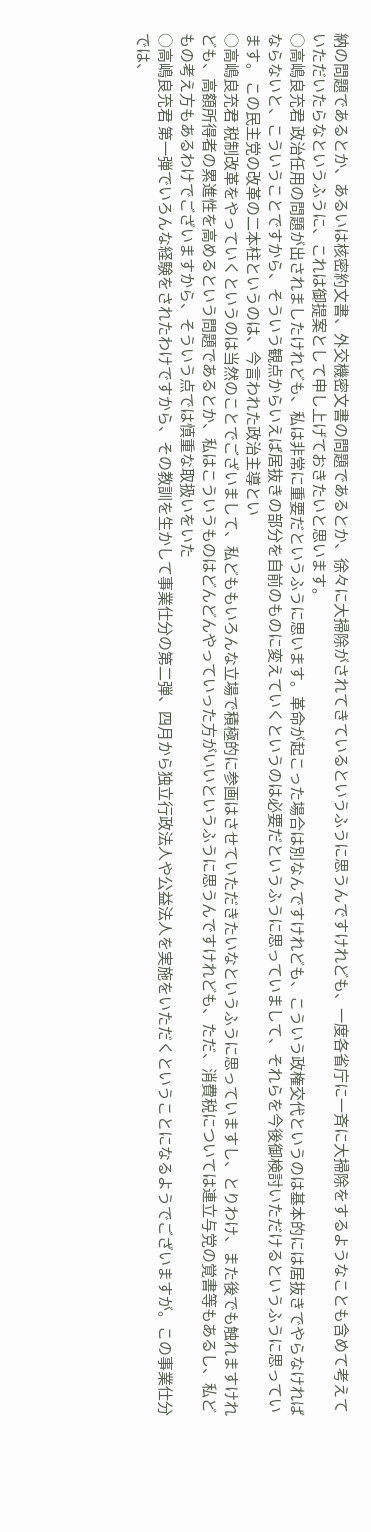納の問題であるとか、あるいは核密約文書、外交機密文書の問題であるとか、徐々に大掃除がされてきているというふうに思うんですけれども、一度各省庁に一斉に大掃除をするようなことも含めて考えていただいたらなというふうに、これは御提案として申し上げておきたいと思います。
○高嶋良充君 政治任用の問題が出されましたけれども、私は非常に重要だというふうに思います。革命が起こった場合は別なんですけれども、こういう政権交代というのは基本的には居抜きでやらなければならないと、こういうことですから、そういう観点からいえば居抜きの部分を自前のものに変えていくというのは必要だというふうに思っていまして、それらを今後御検討いただけるというふうに思っています。 この民主党の改革の二本柱というのは、今言われた政治主導とい
○高嶋良充君 税制改革をやっていくというのは当然のことでございまして、私どももいろんな立場で積極的に参画はさせていただきたいなというふうに思っていますし、とりわけ、また後でも触れますけれども、高額所得者の累進性を高めるという問題であるとか、私はこういうものはどんどんやっていった方がいいというふうに思うんですけれども、ただ、消費税については連立与党の覚書等もあるし、私どもの考え方もあるわけでございますから、そういう点では慎重な取扱いをいた
○高嶋良充君 第一弾でいろんな経験をされたわけですから、その教訓を生かして事業仕分の第二弾、四月から独立行政法人や公益法人を実施をいただくということになるようでございますが。この事業仕分では、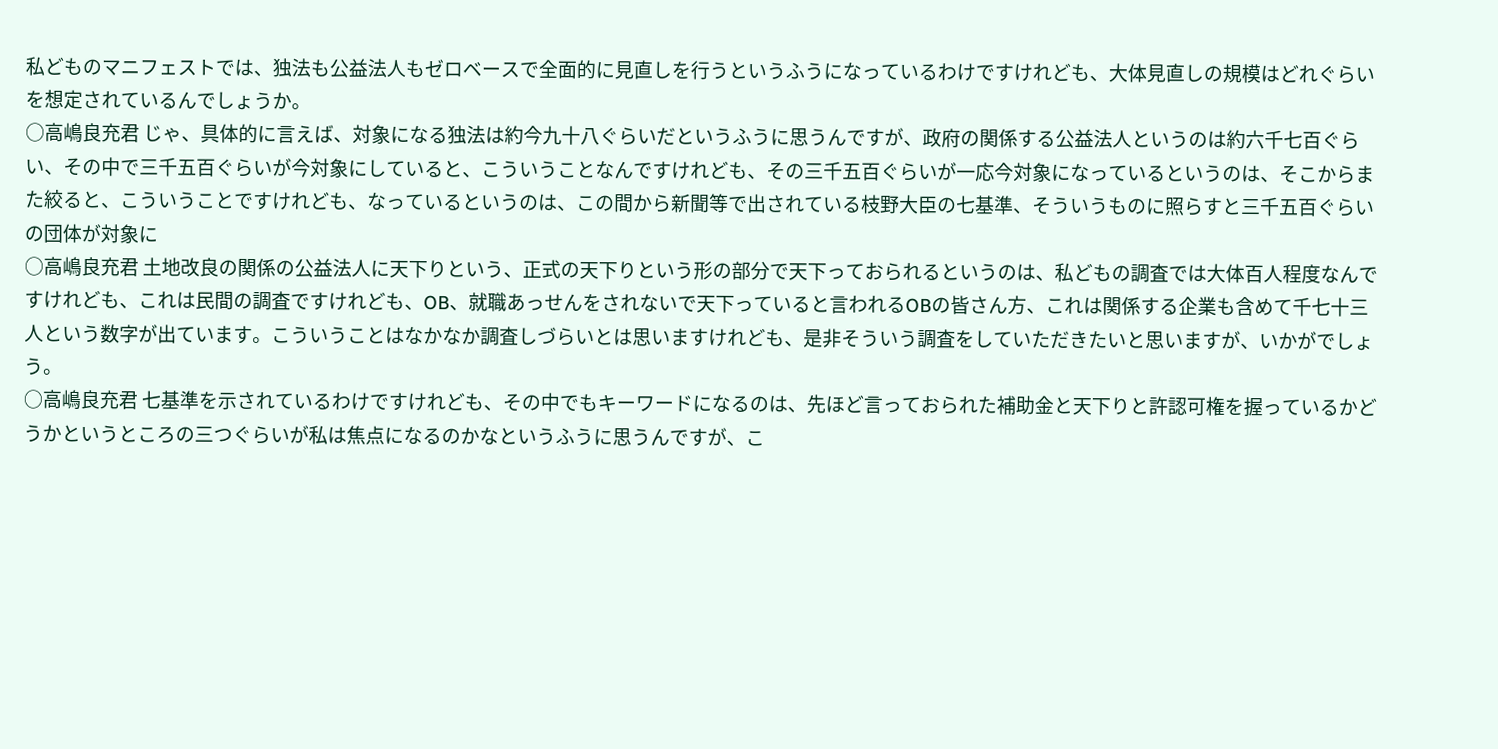私どものマニフェストでは、独法も公益法人もゼロベースで全面的に見直しを行うというふうになっているわけですけれども、大体見直しの規模はどれぐらいを想定されているんでしょうか。
○高嶋良充君 じゃ、具体的に言えば、対象になる独法は約今九十八ぐらいだというふうに思うんですが、政府の関係する公益法人というのは約六千七百ぐらい、その中で三千五百ぐらいが今対象にしていると、こういうことなんですけれども、その三千五百ぐらいが一応今対象になっているというのは、そこからまた絞ると、こういうことですけれども、なっているというのは、この間から新聞等で出されている枝野大臣の七基準、そういうものに照らすと三千五百ぐらいの団体が対象に
○高嶋良充君 土地改良の関係の公益法人に天下りという、正式の天下りという形の部分で天下っておられるというのは、私どもの調査では大体百人程度なんですけれども、これは民間の調査ですけれども、OB、就職あっせんをされないで天下っていると言われるOBの皆さん方、これは関係する企業も含めて千七十三人という数字が出ています。こういうことはなかなか調査しづらいとは思いますけれども、是非そういう調査をしていただきたいと思いますが、いかがでしょう。
○高嶋良充君 七基準を示されているわけですけれども、その中でもキーワードになるのは、先ほど言っておられた補助金と天下りと許認可権を握っているかどうかというところの三つぐらいが私は焦点になるのかなというふうに思うんですが、こ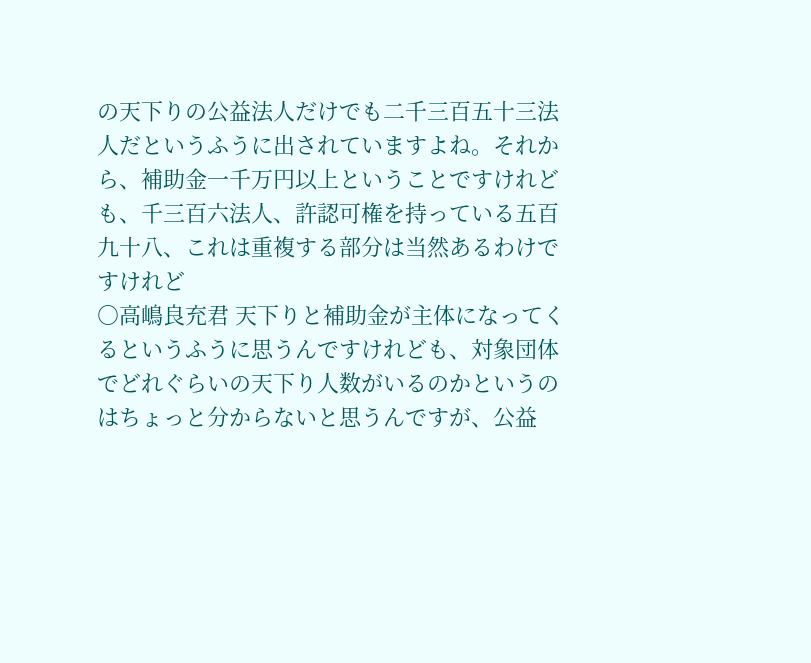の天下りの公益法人だけでも二千三百五十三法人だというふうに出されていますよね。それから、補助金一千万円以上ということですけれども、千三百六法人、許認可権を持っている五百九十八、これは重複する部分は当然あるわけですけれど
○高嶋良充君 天下りと補助金が主体になってくるというふうに思うんですけれども、対象団体でどれぐらいの天下り人数がいるのかというのはちょっと分からないと思うんですが、公益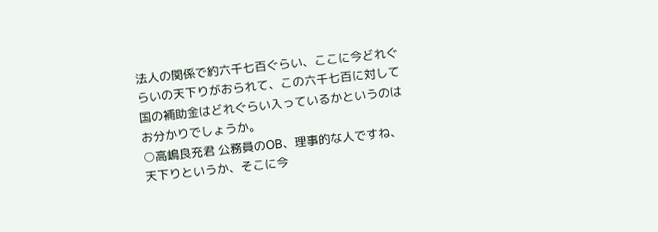法人の関係で約六千七百ぐらい、ここに今どれぐらいの天下りがおられて、この六千七百に対して国の補助金はどれぐらい入っているかというのはお分かりでしょうか。
○高嶋良充君 公務員のOB、理事的な人ですね、天下りというか、そこに今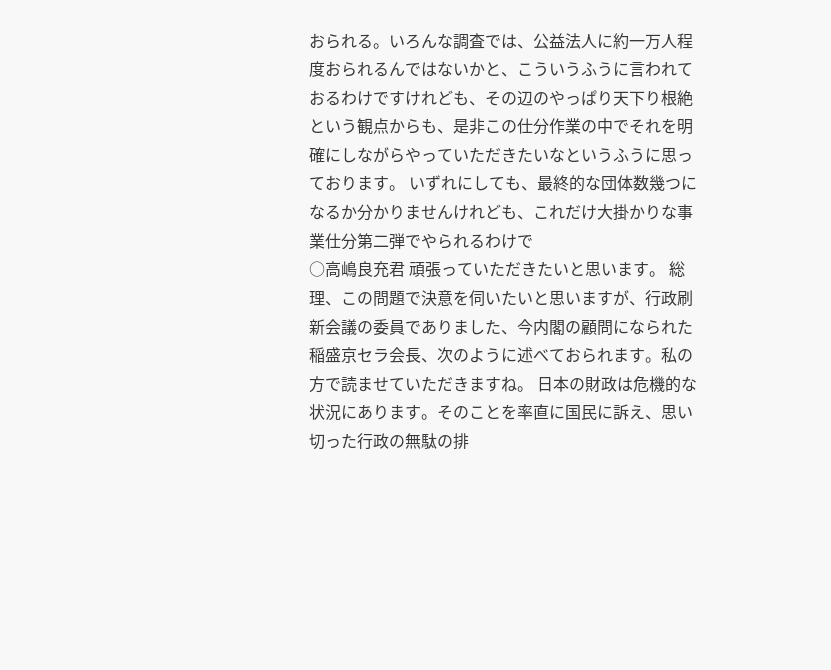おられる。いろんな調査では、公益法人に約一万人程度おられるんではないかと、こういうふうに言われておるわけですけれども、その辺のやっぱり天下り根絶という観点からも、是非この仕分作業の中でそれを明確にしながらやっていただきたいなというふうに思っております。 いずれにしても、最終的な団体数幾つになるか分かりませんけれども、これだけ大掛かりな事業仕分第二弾でやられるわけで
○高嶋良充君 頑張っていただきたいと思います。 総理、この問題で決意を伺いたいと思いますが、行政刷新会議の委員でありました、今内閣の顧問になられた稲盛京セラ会長、次のように述べておられます。私の方で読ませていただきますね。 日本の財政は危機的な状況にあります。そのことを率直に国民に訴え、思い切った行政の無駄の排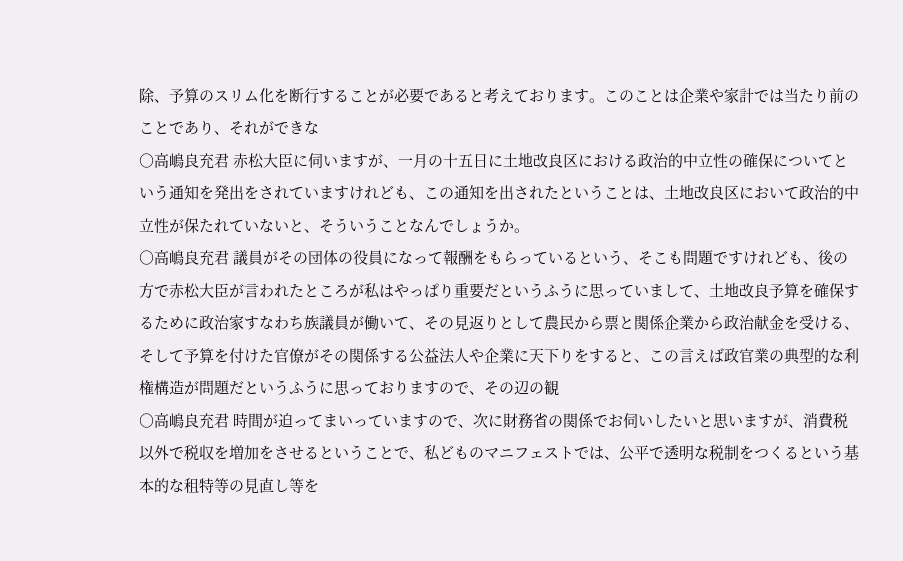除、予算のスリム化を断行することが必要であると考えております。このことは企業や家計では当たり前のことであり、それができな
○高嶋良充君 赤松大臣に伺いますが、一月の十五日に土地改良区における政治的中立性の確保についてという通知を発出をされていますけれども、この通知を出されたということは、土地改良区において政治的中立性が保たれていないと、そういうことなんでしょうか。
○高嶋良充君 議員がその団体の役員になって報酬をもらっているという、そこも問題ですけれども、後の方で赤松大臣が言われたところが私はやっぱり重要だというふうに思っていまして、土地改良予算を確保するために政治家すなわち族議員が働いて、その見返りとして農民から票と関係企業から政治献金を受ける、そして予算を付けた官僚がその関係する公益法人や企業に天下りをすると、この言えば政官業の典型的な利権構造が問題だというふうに思っておりますので、その辺の観
○高嶋良充君 時間が迫ってまいっていますので、次に財務省の関係でお伺いしたいと思いますが、消費税以外で税収を増加をさせるということで、私どものマニフェストでは、公平で透明な税制をつくるという基本的な租特等の見直し等を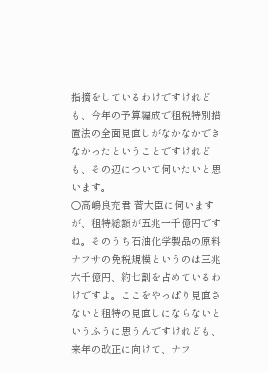指摘をしているわけですけれども、今年の予算編成で租税特別措置法の全面見直しがなかなかできなかったということですけれども、その辺について伺いたいと思います。
○高嶋良充君 菅大臣に伺いますが、租特総額が五兆一千億円ですね。そのうち石油化学製品の原料ナフサの免税規模というのは三兆六千億円、約七割を占めているわけですよ。ここをやっぱり見直さないと租特の見直しにならないというふうに思うんですけれども、来年の改正に向けて、ナフ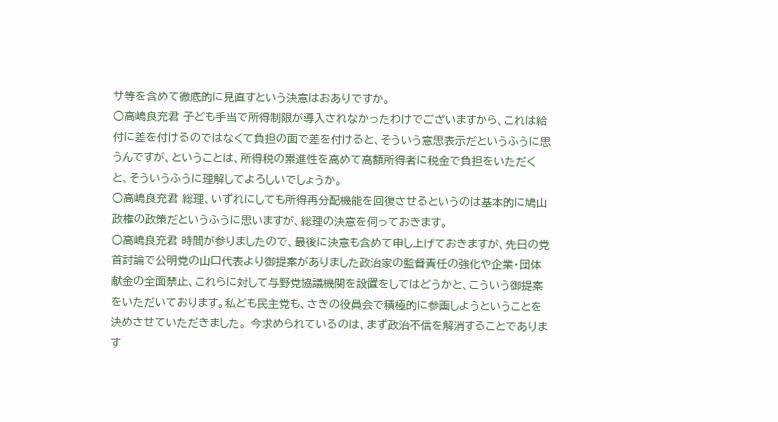サ等を含めて徹底的に見直すという決意はおありですか。
○高嶋良充君 子ども手当で所得制限が導入されなかったわけでございますから、これは給付に差を付けるのではなくて負担の面で差を付けると、そういう意思表示だというふうに思うんですが、ということは、所得税の累進性を高めて高額所得者に税金で負担をいただくと、そういうふうに理解してよろしいでしょうか。
○高嶋良充君 総理、いずれにしても所得再分配機能を回復させるというのは基本的に鳩山政権の政策だというふうに思いますが、総理の決意を伺っておきます。
○高嶋良充君 時間が参りましたので、最後に決意も含めて申し上げておきますが、先日の党首討論で公明党の山口代表より御提案がありました政治家の監督責任の強化や企業・団体献金の全面禁止、これらに対して与野党協議機関を設置をしてはどうかと、こういう御提案をいただいております。私ども民主党も、さきの役員会で積極的に参画しようということを決めさせていただきました。 今求められているのは、まず政治不信を解消することであります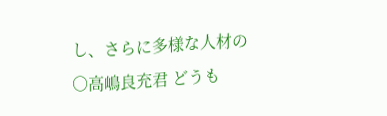し、さらに多様な人材の
○高嶋良充君 どうも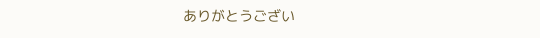ありがとうござい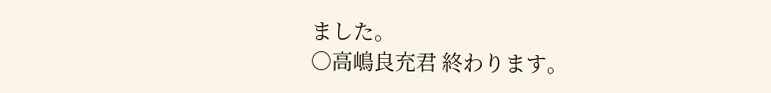ました。
○高嶋良充君 終わります。